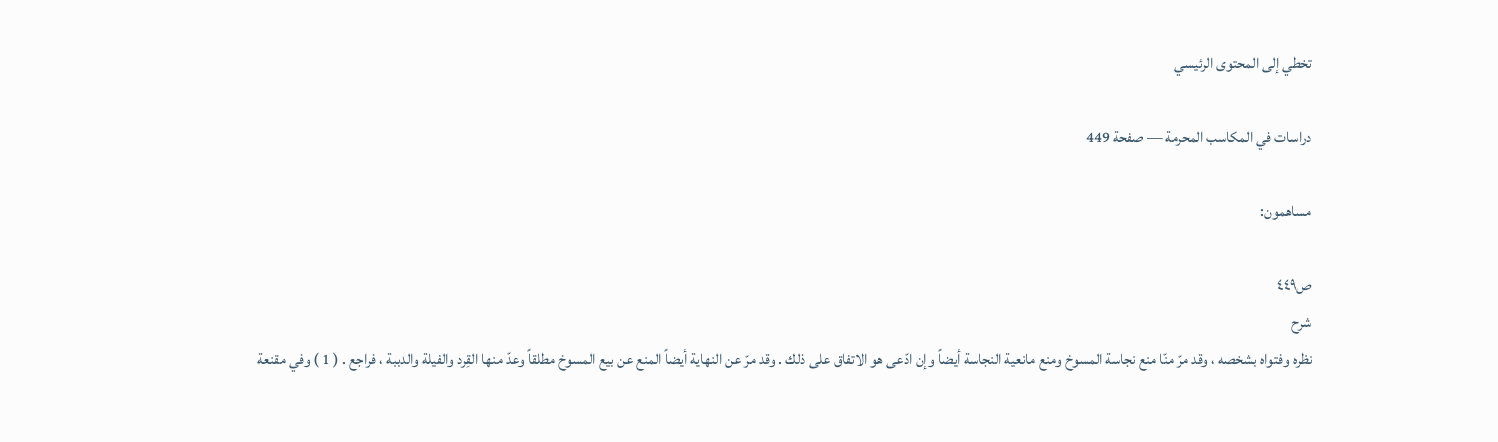تخطي إلى المحتوى الرئيسي

دراسات في المكاسب المحرمة — صفحة 449

مساهمون:

ص٤٤٩
شرح
نظره وفتواه بشخصه ، وقد مرّ منّا منع نجاسة المسوخ ومنع مانعية النجاسة أيضاً وإن ادّعى هو الاتفاق على ذلك . وقد مرّ عن النهاية أيضاً المنع عن بيع المسوخ مطلقاً وعدّ منها القِرد والفيلة والدببة ، فراجع . ( 1 ) وفي مقنعة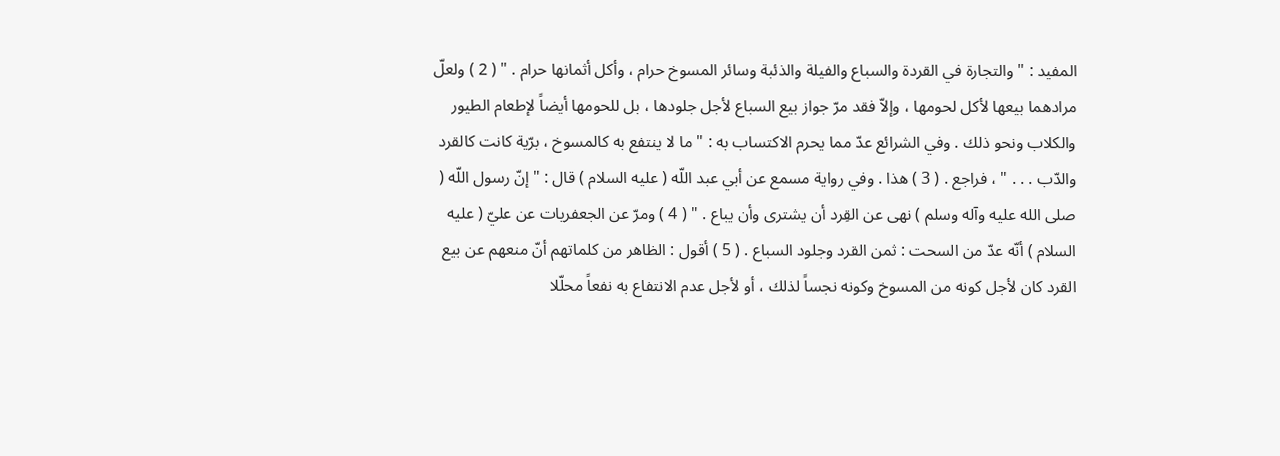المفيد : " والتجارة في القردة والسباع والفيلة والذئبة وسائر المسوخ حرام ، وأكل أثمانها حرام . " ( 2 ) ولعلّ مرادهما بيعها لأكل لحومها ، وإلاّ فقد مرّ جواز بيع السباع لأجل جلودها ، بل للحومها أيضاً لإطعام الطيور والكلاب ونحو ذلك . وفي الشرائع عدّ مما يحرم الاكتساب به : " ما لا ينتفع به كالمسوخ ، برّية كانت كالقرد والدّب . . . " ، فراجع . ( 3 ) هذا . وفي رواية مسمع عن أبي عبد اللّه ( عليه السلام ) قال : " إنّ رسول اللّه ( صلى الله عليه وآله وسلم ) نهى عن القِرد أن يشترى وأن يباع . " ( 4 ) ومرّ عن الجعفريات عن عليّ ( عليه السلام ) أنّه عدّ من السحت : ثمن القرد وجلود السباع . ( 5 ) أقول : الظاهر من كلماتهم أنّ منعهم عن بيع القرد كان لأجل كونه من المسوخ وكونه نجساً لذلك ، أو لأجل عدم الانتفاع به نفعاً محلّلا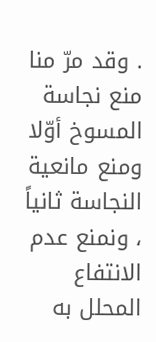. وقد مرّ منا منع نجاسة المسوخ أوّلا ومنع مانعية النجاسة ثانياً ، ونمنع عدم الانتفاع المحلل به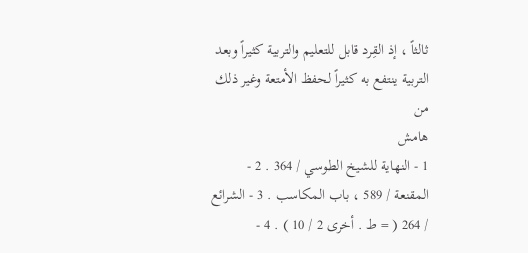ثالثاً ، إذ القِرد قابل للتعليم والتربية كثيراً وبعد التربية ينتفع به كثيراً لحفظ الأمتعة وغير ذلك من
هامش
1 - النهاية للشيخ الطوسي / 364 . 2 - المقنعة / 589 ، باب المكاسب . 3 - الشرائع / 264 ( = ط . أخرى 2 / 10 ) . 4 -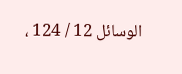الوسائل 12 / 124 ،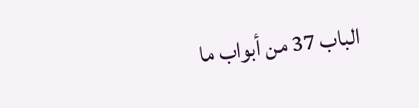الباب 37 من أبواب ما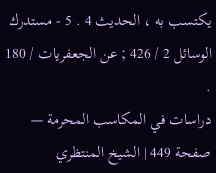يكتسب به ، الحديث 4 . 5 - مستدرك الوسائل 2 / 426 ; عن الجعفريات / 180 .
دراسات في المكاسب المحرمة — صفحة 449 | الشيخ المنتظري